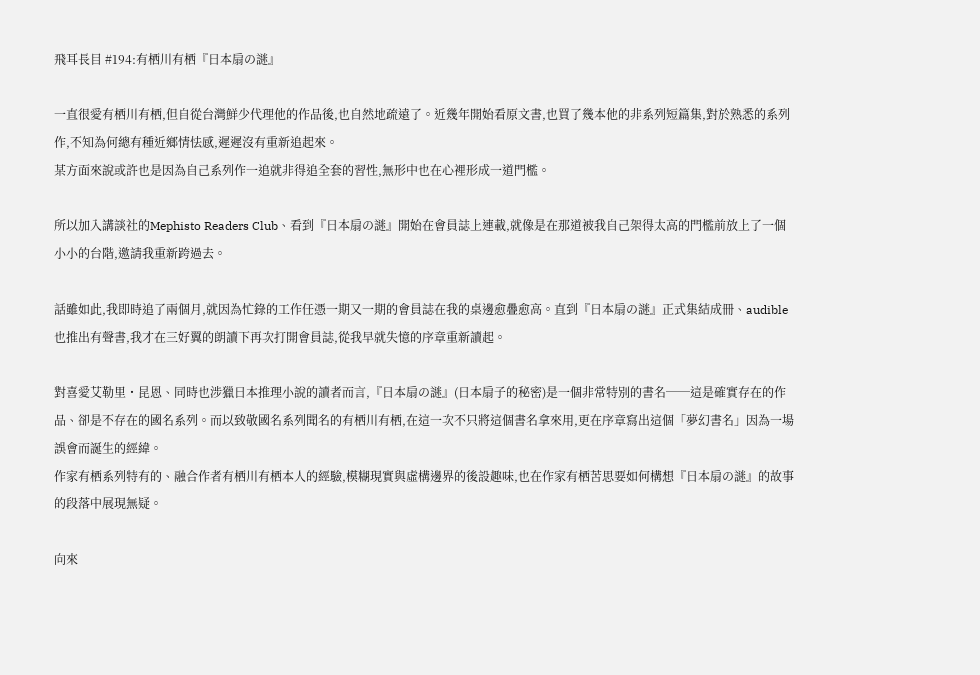飛耳長目 #194:有栖川有栖『日本扇の謎』

一直很愛有栖川有栖,但自從台灣鮮少代理他的作品後,也自然地疏遠了。近幾年開始看原文書,也買了幾本他的非系列短篇集,對於熟悉的系列作,不知為何總有種近鄉情怯感,遲遲沒有重新追起來。
某方面來說或許也是因為自己系列作一追就非得追全套的習性,無形中也在心裡形成一道門檻。

所以加入講談社的Mephisto Readers Club、看到『日本扇の謎』開始在會員誌上連載,就像是在那道被我自己架得太高的門檻前放上了一個小小的台階,邀請我重新跨過去。

話雖如此,我即時追了兩個月,就因為忙錄的工作任憑一期又一期的會員誌在我的桌邊愈疊愈高。直到『日本扇の謎』正式集結成冊、audible也推出有聲書,我才在三好翼的朗讀下再次打開會員誌,從我早就失憶的序章重新讀起。

對喜愛艾勒里・昆恩、同時也涉獵日本推理小說的讀者而言,『日本扇の謎』(日本扇子的秘密)是一個非常特別的書名──這是確實存在的作品、卻是不存在的國名系列。而以致敬國名系列聞名的有栖川有栖,在這一次不只將這個書名拿來用,更在序章寫出這個「夢幻書名」因為一場誤會而誕生的經緯。
作家有栖系列特有的、融合作者有栖川有栖本人的經驗,模糊現實與虛構邊界的後設趣味,也在作家有栖苦思要如何構想『日本扇の謎』的故事的段落中展現無疑。

向來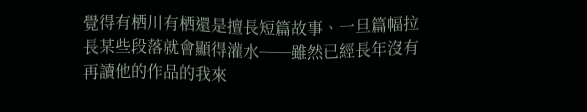覺得有栖川有栖還是擅長短篇故事、一旦篇幅拉長某些段落就會顯得灌水──雖然已經長年沒有再讀他的作品的我來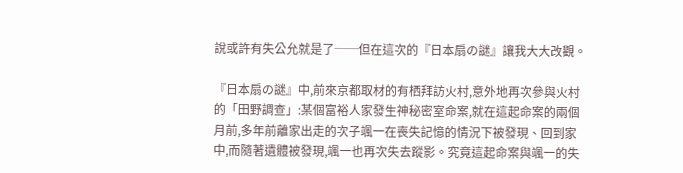說或許有失公允就是了──但在這次的『日本扇の謎』讓我大大改觀。

『日本扇の謎』中,前來京都取材的有栖拜訪火村,意外地再次參與火村的「田野調查」:某個富裕人家發生神秘密室命案,就在這起命案的兩個月前,多年前離家出走的次子颯一在喪失記憶的情況下被發現、回到家中,而隨著遺體被發現,颯一也再次失去蹤影。究竟這起命案與颯一的失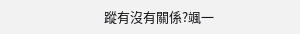蹤有沒有關係?颯一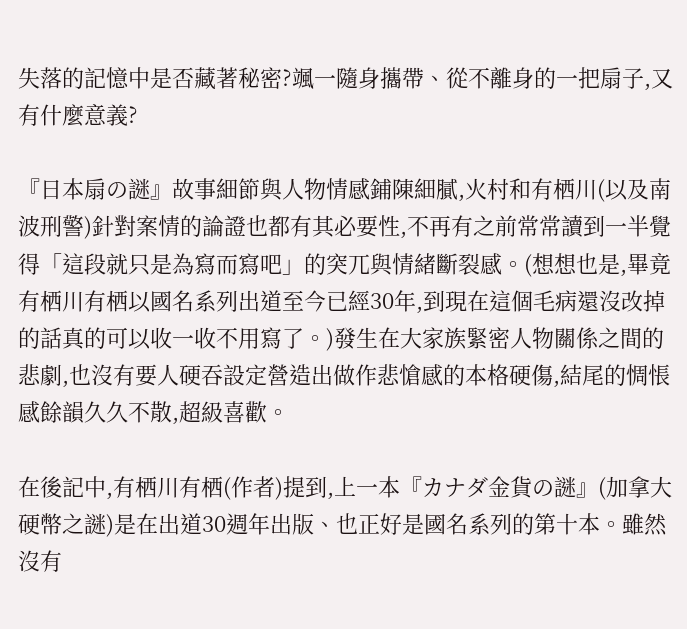失落的記憶中是否藏著秘密?颯一隨身攜帶、從不離身的一把扇子,又有什麼意義?

『日本扇の謎』故事細節與人物情感鋪陳細膩,火村和有栖川(以及南波刑警)針對案情的論證也都有其必要性,不再有之前常常讀到一半覺得「這段就只是為寫而寫吧」的突兀與情緒斷裂感。(想想也是,畢竟有栖川有栖以國名系列出道至今已經30年,到現在這個毛病還沒改掉的話真的可以收一收不用寫了。)發生在大家族緊密人物關係之間的悲劇,也沒有要人硬吞設定營造出做作悲愴感的本格硬傷,結尾的惆悵感餘韻久久不散,超級喜歡。

在後記中,有栖川有栖(作者)提到,上一本『カナダ金貨の謎』(加拿大硬幣之謎)是在出道30週年出版、也正好是國名系列的第十本。雖然沒有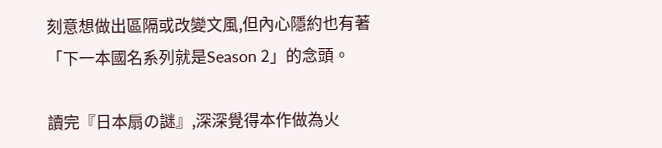刻意想做出區隔或改變文風,但內心隱約也有著「下一本國名系列就是Season 2」的念頭。

讀完『日本扇の謎』,深深覺得本作做為火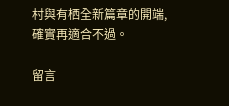村與有栖全新篇章的開端,確實再適合不過。

留言